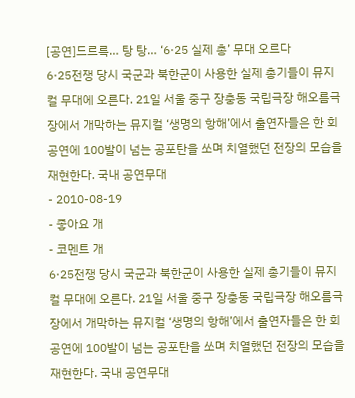[공연]드르륵… 탕 탕… ‘6·25 실제 총’ 무대 오르다
6·25전쟁 당시 국군과 북한군이 사용한 실제 총기들이 뮤지컬 무대에 오른다. 21일 서울 중구 장충동 국립극장 해오름극장에서 개막하는 뮤지컬 ‘생명의 항해’에서 출연자들은 한 회 공연에 100발이 넘는 공포탄을 쏘며 치열했던 전장의 모습을 재현한다. 국내 공연무대
- 2010-08-19
- 좋아요 개
- 코멘트 개
6·25전쟁 당시 국군과 북한군이 사용한 실제 총기들이 뮤지컬 무대에 오른다. 21일 서울 중구 장충동 국립극장 해오름극장에서 개막하는 뮤지컬 ‘생명의 항해’에서 출연자들은 한 회 공연에 100발이 넘는 공포탄을 쏘며 치열했던 전장의 모습을 재현한다. 국내 공연무대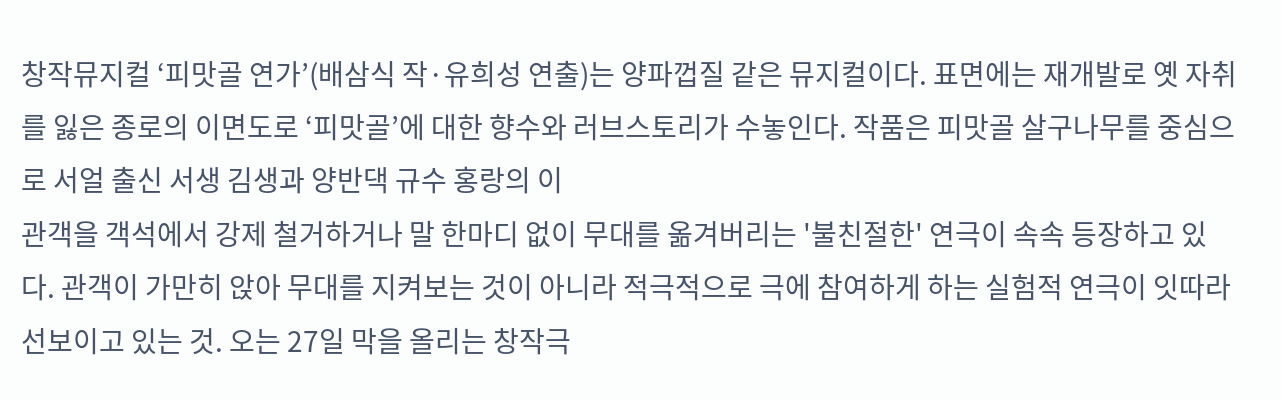창작뮤지컬 ‘피맛골 연가’(배삼식 작·유희성 연출)는 양파껍질 같은 뮤지컬이다. 표면에는 재개발로 옛 자취를 잃은 종로의 이면도로 ‘피맛골’에 대한 향수와 러브스토리가 수놓인다. 작품은 피맛골 살구나무를 중심으로 서얼 출신 서생 김생과 양반댁 규수 홍랑의 이
관객을 객석에서 강제 철거하거나 말 한마디 없이 무대를 옮겨버리는 '불친절한' 연극이 속속 등장하고 있다. 관객이 가만히 앉아 무대를 지켜보는 것이 아니라 적극적으로 극에 참여하게 하는 실험적 연극이 잇따라 선보이고 있는 것. 오는 27일 막을 올리는 창작극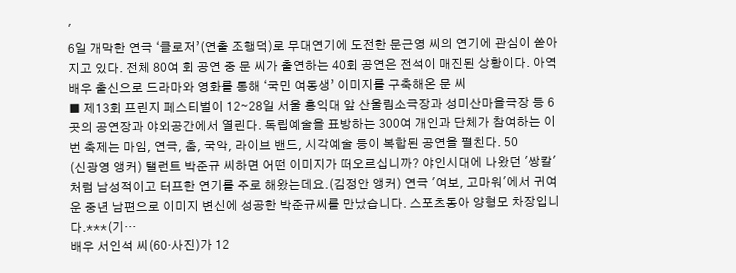'
6일 개막한 연극 ‘클로저’(연출 조행덕)로 무대연기에 도전한 문근영 씨의 연기에 관심이 쏟아지고 있다. 전체 80여 회 공연 중 문 씨가 출연하는 40회 공연은 전석이 매진된 상황이다. 아역배우 출신으로 드라마와 영화를 통해 ‘국민 여동생’ 이미지를 구축해온 문 씨
■ 제13회 프린지 페스티벌이 12∼28일 서울 홍익대 앞 산울림소극장과 성미산마을극장 등 6곳의 공연장과 야외공간에서 열린다. 독립예술을 표방하는 300여 개인과 단체가 참여하는 이번 축제는 마임, 연극, 춤, 국악, 라이브 밴드, 시각예술 등이 복합된 공연을 펼친다. 50
(신광영 앵커) 탤런트 박준규 씨하면 어떤 이미지가 떠오르십니까? 야인시대에 나왔던 '쌍칼'처럼 남성적이고 터프한 연기를 주로 해왔는데요.(김정안 앵커) 연극 '여보, 고마워'에서 귀여운 중년 남편으로 이미지 변신에 성공한 박준규씨를 만났습니다. 스포츠동아 양형모 차장입니다.***(기…
배우 서인석 씨(60·사진)가 12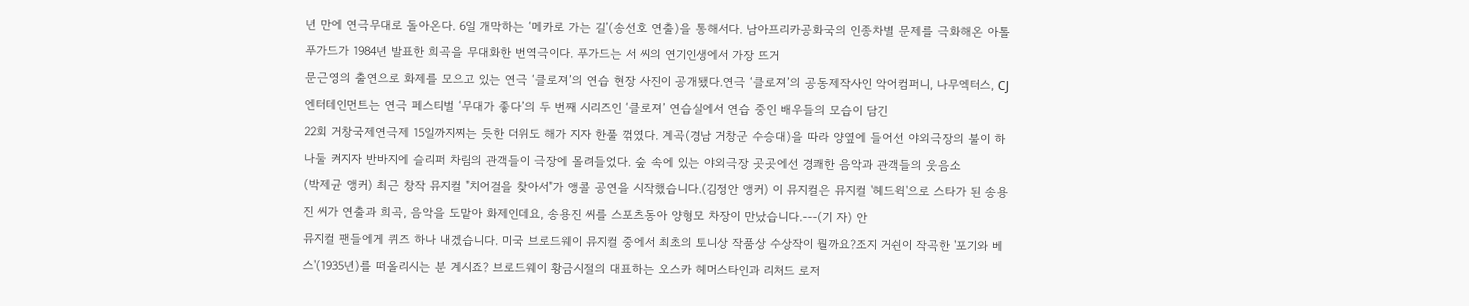년 만에 연극무대로 돌아온다. 6일 개막하는 ‘메카로 가는 길’(송선호 연출)을 통해서다. 남아프리카공화국의 인종차별 문제를 극화해온 아톨 푸가드가 1984년 발표한 희곡을 무대화한 번역극이다. 푸가드는 서 씨의 연기인생에서 가장 뜨거
문근영의 출연으로 화제를 모으고 있는 연극 ‘클로져’의 연습 현장 사진이 공개됐다.연극 ‘클로져’의 공동제작사인 악어컴퍼니, 나무엑터스, CJ엔터테인먼트는 연극 페스티벌 ‘무대가 좋다’의 두 번째 시리즈인 ‘클로져’ 연습실에서 연습 중인 배우들의 모습이 담긴
22회 거창국제연극제 15일까지찌는 듯한 더위도 해가 지자 한풀 꺾였다. 계곡(경남 거창군 수승대)을 따라 양옆에 들어선 야외극장의 불이 하나둘 켜지자 반바지에 슬리퍼 차림의 관객들이 극장에 몰려들었다. 숲 속에 있는 야외극장 곳곳에선 경쾌한 음악과 관객들의 웃음소
(박제균 앵커) 최근 창작 뮤지컬 "치어걸을 찾아서"가 앵콜 공연을 시작했습니다.(김정안 앵커) 이 뮤지컬은 뮤지컬 '헤드윅'으로 스타가 된 송용진 씨가 연출과 희곡, 음악을 도맡아 화제인데요, 송용진 씨를 스포츠동아 양형모 차장이 만났습니다.---(기 자) 안
뮤지컬 팬들에게 퀴즈 하나 내겠습니다. 미국 브로드웨이 뮤지컬 중에서 최초의 토니상 작품상 수상작이 뭘까요?조지 거쉰이 작곡한 '포기와 베스'(1935년)를 떠올리시는 분 계시죠? 브로드웨이 황금시절의 대표하는 오스카 헤머스타인과 리처드 로저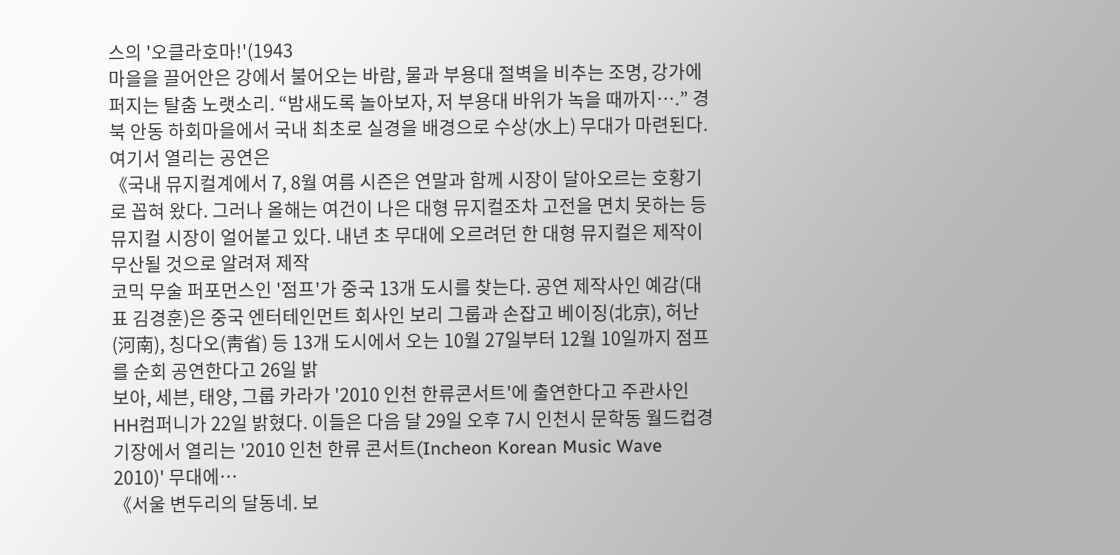스의 '오클라호마!'(1943
마을을 끌어안은 강에서 불어오는 바람, 물과 부용대 절벽을 비추는 조명, 강가에 퍼지는 탈춤 노랫소리. “밤새도록 놀아보자, 저 부용대 바위가 녹을 때까지….” 경북 안동 하회마을에서 국내 최초로 실경을 배경으로 수상(水上) 무대가 마련된다. 여기서 열리는 공연은
《국내 뮤지컬계에서 7, 8월 여름 시즌은 연말과 함께 시장이 달아오르는 호황기로 꼽혀 왔다. 그러나 올해는 여건이 나은 대형 뮤지컬조차 고전을 면치 못하는 등 뮤지컬 시장이 얼어붙고 있다. 내년 초 무대에 오르려던 한 대형 뮤지컬은 제작이 무산될 것으로 알려져 제작
코믹 무술 퍼포먼스인 '점프'가 중국 13개 도시를 찾는다. 공연 제작사인 예감(대표 김경훈)은 중국 엔터테인먼트 회사인 보리 그룹과 손잡고 베이징(北京), 허난(河南), 칭다오(靑省) 등 13개 도시에서 오는 10월 27일부터 12월 10일까지 점프를 순회 공연한다고 26일 밝
보아, 세븐, 태양, 그룹 카라가 '2010 인천 한류콘서트'에 출연한다고 주관사인 HH컴퍼니가 22일 밝혔다. 이들은 다음 달 29일 오후 7시 인천시 문학동 월드컵경기장에서 열리는 '2010 인천 한류 콘서트(Incheon Korean Music Wave 2010)' 무대에…
《서울 변두리의 달동네. 보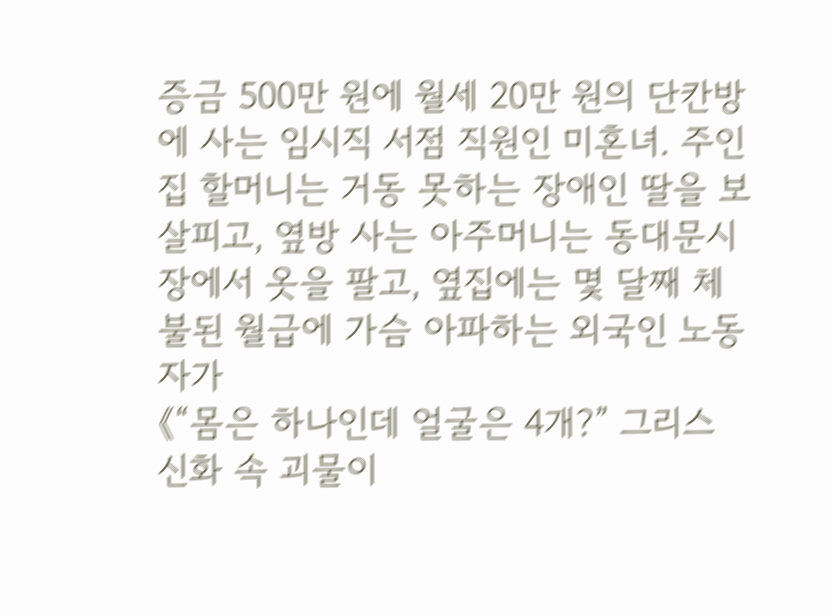증금 500만 원에 월세 20만 원의 단칸방에 사는 임시직 서점 직원인 미혼녀. 주인집 할머니는 거동 못하는 장애인 딸을 보살피고, 옆방 사는 아주머니는 동대문시장에서 옷을 팔고, 옆집에는 몇 달째 체불된 월급에 가슴 아파하는 외국인 노동자가
《“몸은 하나인데 얼굴은 4개?” 그리스 신화 속 괴물이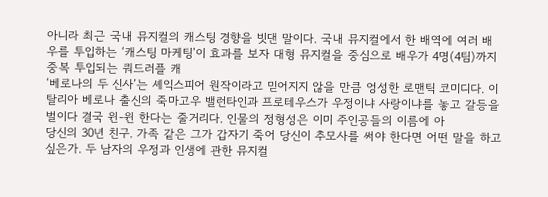아니라 최근 국내 뮤지컬의 캐스팅 경향을 빗댄 말이다. 국내 뮤지컬에서 한 배역에 여러 배우를 투입하는 ‘캐스팅 마케팅’이 효과를 보자 대형 뮤지컬을 중심으로 배우가 4명(4팀)까지 중복 투입되는 쿼드러플 캐
‘베로나의 두 신사’는 셰익스피어 원작이라고 믿어지지 않을 만큼 엉성한 로맨틱 코미디다. 이탈리아 베로나 출신의 죽마고우 밸런타인과 프로테우스가 우정이냐 사랑이냐를 놓고 갈등을 벌이다 결국 윈-윈 한다는 줄거리다. 인물의 정형성은 이미 주인공들의 이름에 아
당신의 30년 친구. 가족 같은 그가 갑자기 죽어 당신이 추모사를 써야 한다면 어떤 말을 하고 싶은가. 두 남자의 우정과 인생에 관한 뮤지컬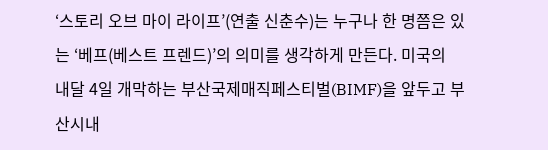‘스토리 오브 마이 라이프’(연출 신춘수)는 누구나 한 명쯤은 있는 ‘베프(베스트 프렌드)’의 의미를 생각하게 만든다. 미국의
내달 4일 개막하는 부산국제매직페스티벌(BIMF)을 앞두고 부산시내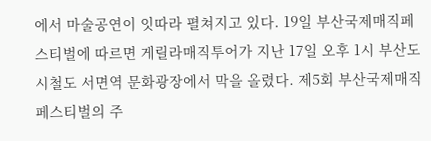에서 마술공연이 잇따라 펼쳐지고 있다. 19일 부산국제매직페스티벌에 따르면 게릴라매직투어가 지난 17일 오후 1시 부산도시철도 서면역 문화광장에서 막을 올렸다. 제5회 부산국제매직페스티벌의 주